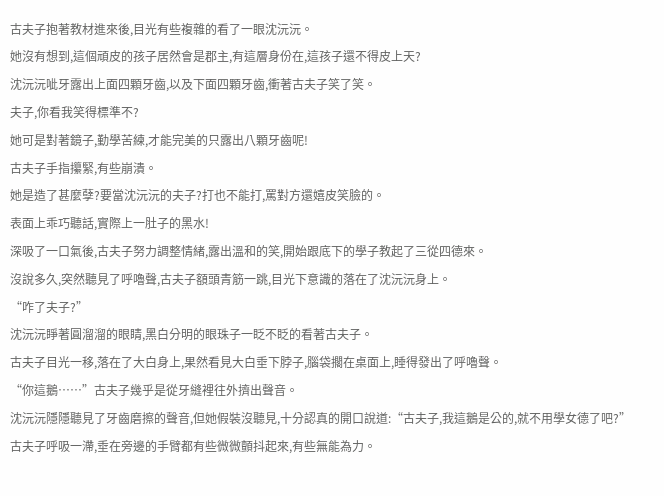古夫子抱著教材進來後,目光有些複雜的看了一眼沈沅沅。
她沒有想到,這個頑皮的孩子居然會是郡主,有這層身份在,這孩子還不得皮上天?
沈沅沅呲牙露出上面四顆牙齒,以及下面四顆牙齒,衝著古夫子笑了笑。
夫子,你看我笑得標準不?
她可是對著鏡子,勤學苦練,才能完美的只露出八顆牙齒呢!
古夫子手指攥緊,有些崩潰。
她是造了甚麼孽?要當沈沅沅的夫子?打也不能打,罵對方還嬉皮笑臉的。
表面上乖巧聽話,實際上一肚子的黑水!
深吸了一口氣後,古夫子努力調整情緒,露出溫和的笑,開始跟底下的學子教起了三從四德來。
沒說多久,突然聽見了呼嚕聲,古夫子額頭青筋一跳,目光下意識的落在了沈沅沅身上。
“咋了夫子?”
沈沅沅睜著圓溜溜的眼睛,黑白分明的眼珠子一眨不眨的看著古夫子。
古夫子目光一移,落在了大白身上,果然看見大白垂下脖子,腦袋擱在桌面上,睡得發出了呼嚕聲。
“你這鵝……”古夫子幾乎是從牙縫裡往外擠出聲音。
沈沅沅隱隱聽見了牙齒磨擦的聲音,但她假裝沒聽見,十分認真的開口說道:“古夫子,我這鵝是公的,就不用學女德了吧?”
古夫子呼吸一滯,垂在旁邊的手臂都有些微微顫抖起來,有些無能為力。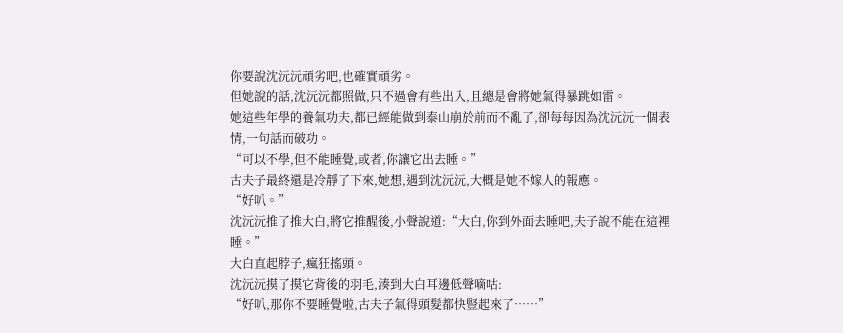你要說沈沅沅頑劣吧,也確實頑劣。
但她說的話,沈沅沅都照做,只不過會有些出入,且總是會將她氣得暴跳如雷。
她這些年學的養氣功夫,都已經能做到泰山崩於前而不亂了,卻每每因為沈沅沅一個表情,一句話而破功。
“可以不學,但不能睡覺,或者,你讓它出去睡。”
古夫子最終還是冷靜了下來,她想,遇到沈沅沅,大概是她不嫁人的報應。
“好叭。”
沈沅沅推了推大白,將它推醒後,小聲說道:“大白,你到外面去睡吧,夫子說不能在這裡睡。”
大白直起脖子,瘋狂搖頭。
沈沅沅摸了摸它背後的羽毛,湊到大白耳邊低聲嘀咕:
“好叭,那你不要睡覺啦,古夫子氣得頭髮都快豎起來了……”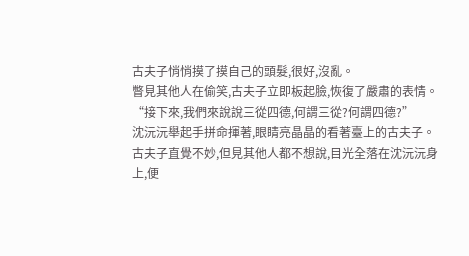古夫子悄悄摸了摸自己的頭髮,很好,沒亂。
瞥見其他人在偷笑,古夫子立即板起臉,恢復了嚴肅的表情。
“接下來,我們來說說三從四德,何謂三從?何謂四德?”
沈沅沅舉起手拼命揮著,眼睛亮晶晶的看著臺上的古夫子。
古夫子直覺不妙,但見其他人都不想說,目光全落在沈沅沅身上,便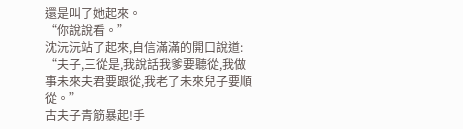還是叫了她起來。
“你說說看。”
沈沅沅站了起來,自信滿滿的開口說道:
“夫子,三從是,我說話我爹要聽從,我做事未來夫君要跟從,我老了未來兒子要順從。”
古夫子青筋暴起!手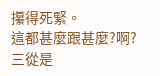攥得死緊。
這都甚麼跟甚麼?啊?
三從是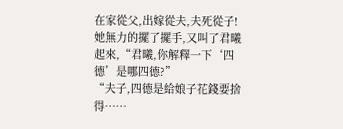在家從父,出嫁從夫,夫死從子!
她無力的擺了擺手,又叫了君曦起來,“君曦,你解釋一下‘四德’是哪四德?”
“夫子,四德是給娘子花錢要捨得……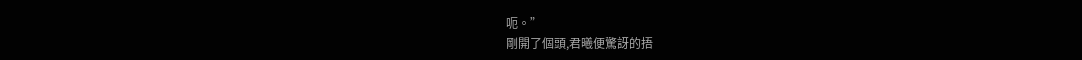呃。”
剛開了個頭,君曦便驚訝的捂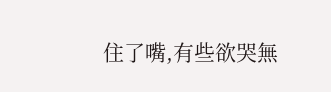住了嘴,有些欲哭無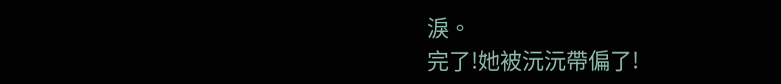淚。
完了!她被沅沅帶偏了!